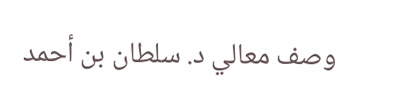وصف معالي د. سلطان بن أحمد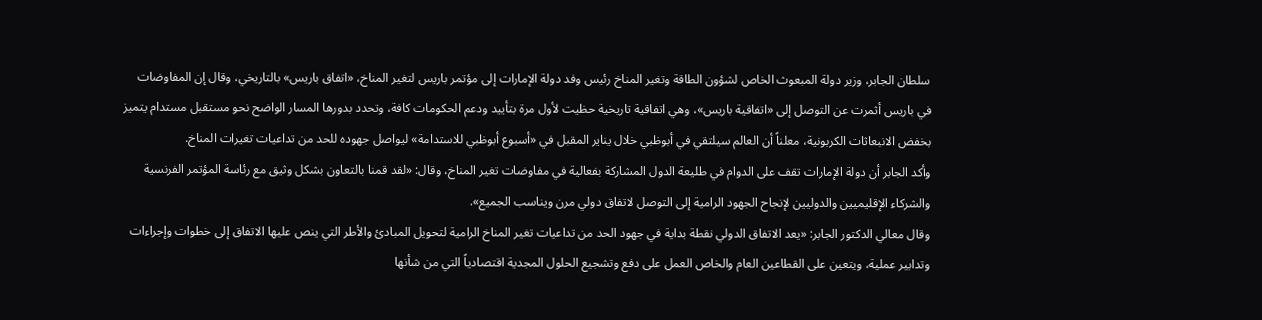سلطان الجابر، وزير دولة المبعوث الخاص لشؤون الطاقة وتغير المناخ رئيس وفد دولة الإمارات إلى مؤتمر باريس لتغير المناخ، «اتفاق باريس» بالتاريخي، وقال إن المفاوضات في باريس أثمرت عن التوصل إلى «اتفاقية باريس»، وهي اتفاقية تاريخية حظيت لأول مرة بتأييد ودعم الحكومات كافة، وتحدد بدورها المسار الواضح نحو مستقبل مستدام يتميز بخفض الانبعاثات الكربونية، معلناً أن العالم سيلتقي في أبوظبي خلال يناير المقبل في «أسبوع أبوظبي للاستدامة» ليواصل جهوده للحد من تداعيات تغيرات المناخ.
وأكد الجابر أن دولة الإمارات تقف على الدوام في طليعة الدول المشاركة بفعالية في مفاوضات تغير المناخ، وقال: «لقد قمنا بالتعاون بشكل وثيق مع رئاسة المؤتمر الفرنسية والشركاء الإقليميين والدوليين لإنجاح الجهود الرامية إلى التوصل لاتفاق دولي مرن ويناسب الجميع».
وقال معالي الدكتور الجابر: «يعد الاتفاق الدولي نقطة بداية في جهود الحد من تداعيات تغير المناخ الرامية لتحويل المبادئ والأطر التي ينص عليها الاتفاق إلى خطوات وإجراءات وتدابير عملية، ويتعين على القطاعين العام والخاص العمل على دفع وتشجيع الحلول المجدية اقتصادياً التي من شأنها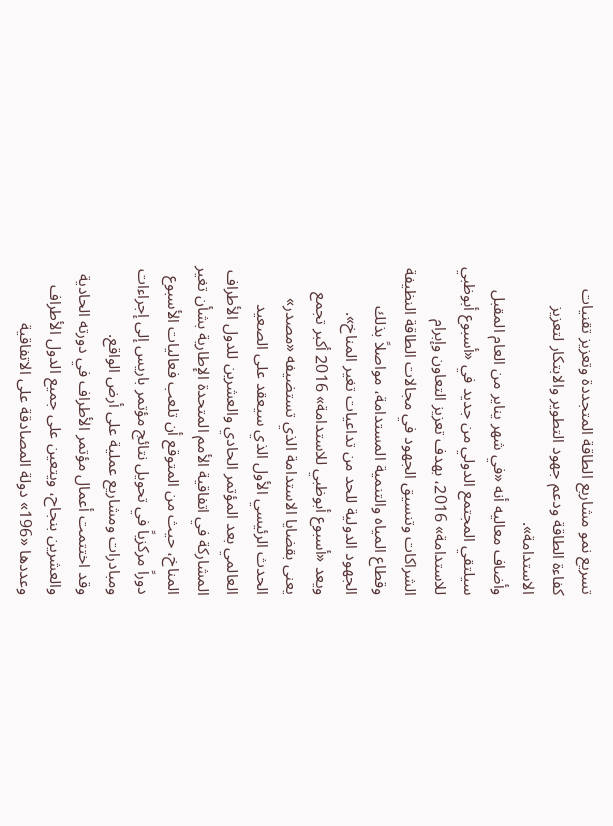تسريع نمو مشاريع الطاقة المتجددة وتعزيز تقنيات كفاءة الطاقة ودعم جهود التطوير والابتكار لتعزيز الاستدامة».
وأضاف معاليه أنه «في شهر يناير من العام المقبل سيلتقي المجتمع الدولي من جديد في «أسبوع أبوظبي للاستدامة» 2016، بهدف تعزيز التعاون وإبرام الشراكات وتنسيق الجهود في مجالات الطاقة النظيفة وقطاع المياه والتنمية المستدامة، مواصلاً بذلك الجهود الدولية للحد من تداعيات تغير المناخ».
ويعد «أسبوع أبوظبي للاستدامة» 2016 أكبر تجمع يعنى بقضايا الاستدامة الذي تستضيفه «مصدر» الحدث الرئيسي الأول الذي سيعقد على الصعيد العالمي بعد المؤتمر الحادي والعشرين للدول الأطراف المشاركة في اتفاقية الأمم المتحدة الإطارية بشأن تغير المناخ، حيث من المتوقع أن تلعب فعاليات الأسبوع دوراً مركزياً في تحويل نتائج مؤتمر باريس إلى إجراءات ومبادرات ومشاريع عملية على أرض الواقع.
وقد اختتمت أعمال مؤتمر الأطراف في دورته الحادية والعشرين بنجاح، ويتعين على جميع الدول الأطراف وعددها «196» دولة المصادقة على الاتفاقية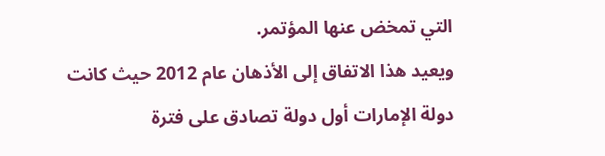التي تمخض عنها المؤتمر.
ويعيد هذا الاتفاق إلى الأذهان عام 2012 حيث كانت دولة الإمارات أول دولة تصادق على فترة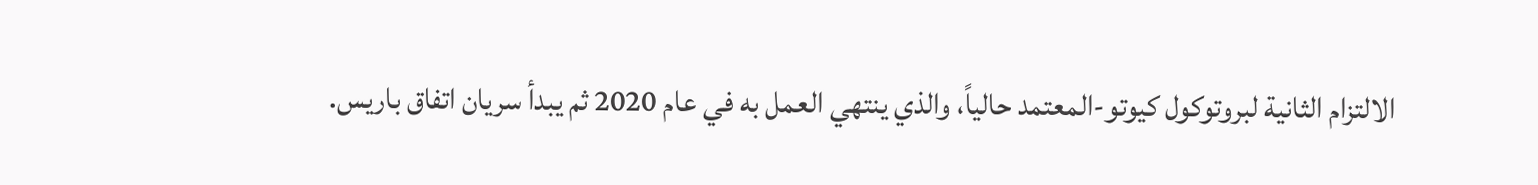الالتزام الثانية لبروتوكول كيوتو-المعتمد حالياً، والذي ينتهي العمل به في عام 2020 ثم يبدأ سريان اتفاق باريس.